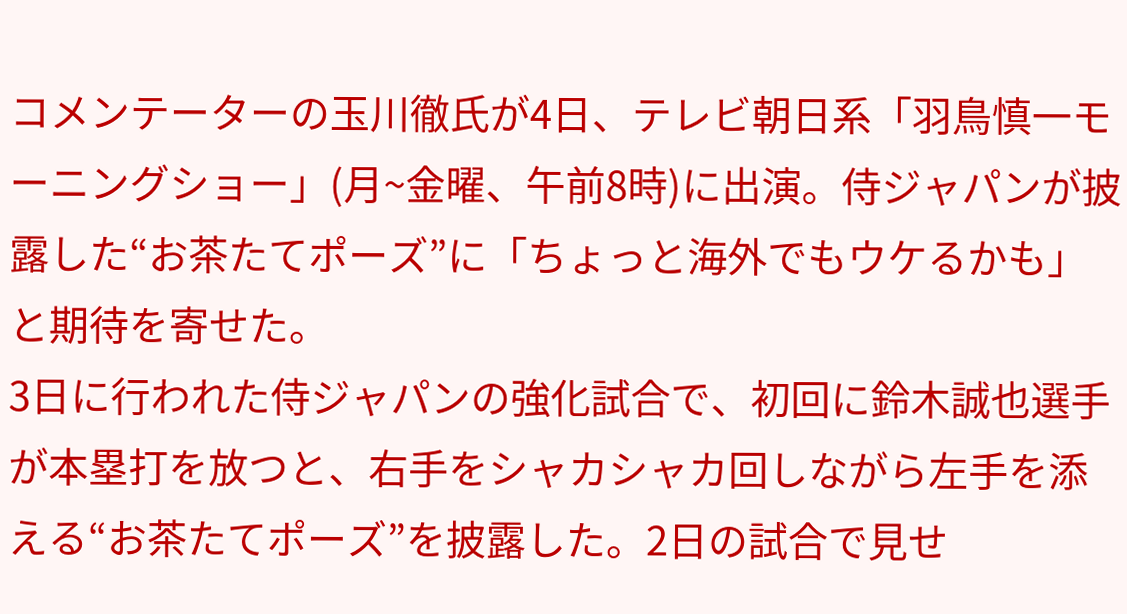コメンテーターの玉川徹氏が4日、テレビ朝日系「羽鳥慎一モーニングショー」(月~金曜、午前8時)に出演。侍ジャパンが披露した“お茶たてポーズ”に「ちょっと海外でもウケるかも」と期待を寄せた。
3日に行われた侍ジャパンの強化試合で、初回に鈴木誠也選手が本塁打を放つと、右手をシャカシャカ回しながら左手を添える“お茶たてポーズ”を披露した。2日の試合で見せ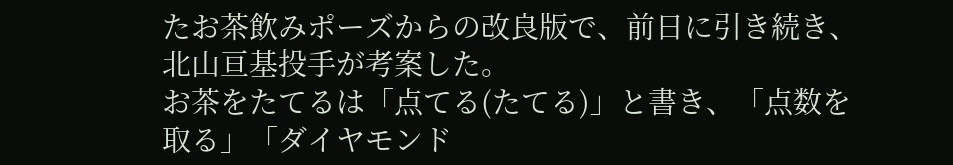たお茶飲みポーズからの改良版で、前日に引き続き、北山亘基投手が考案した。
お茶をたてるは「点てる(たてる)」と書き、「点数を取る」「ダイヤモンド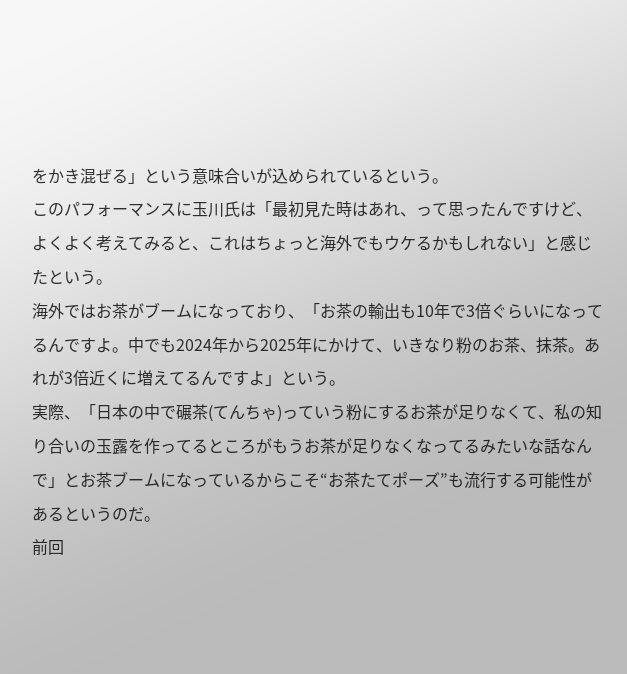をかき混ぜる」という意味合いが込められているという。
このパフォーマンスに玉川氏は「最初見た時はあれ、って思ったんですけど、よくよく考えてみると、これはちょっと海外でもウケるかもしれない」と感じたという。
海外ではお茶がブームになっており、「お茶の輸出も10年で3倍ぐらいになってるんですよ。中でも2024年から2025年にかけて、いきなり粉のお茶、抹茶。あれが3倍近くに増えてるんですよ」という。
実際、「日本の中で碾茶(てんちゃ)っていう粉にするお茶が足りなくて、私の知り合いの玉露を作ってるところがもうお茶が足りなくなってるみたいな話なんで」とお茶ブームになっているからこそ“お茶たてポーズ”も流行する可能性があるというのだ。
前回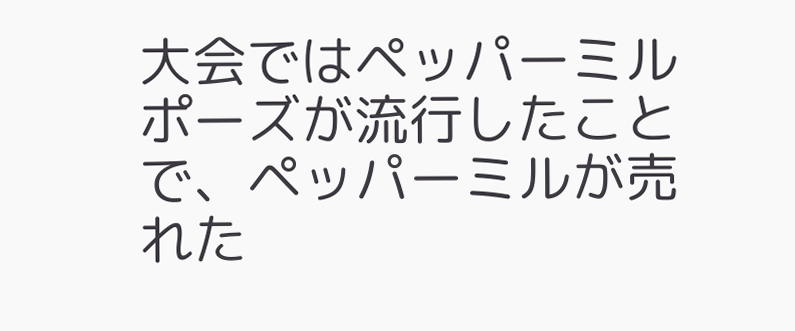大会ではペッパーミルポーズが流行したことで、ペッパーミルが売れた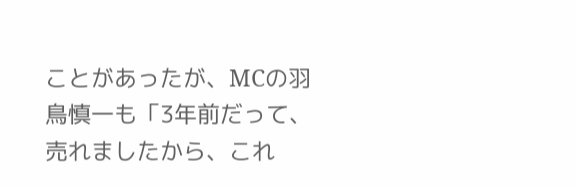ことがあったが、MCの羽鳥慎一も「3年前だって、売れましたから、これ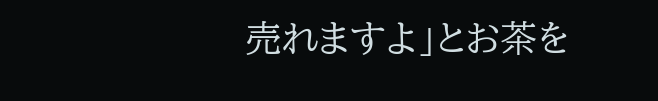売れますよ」とお茶を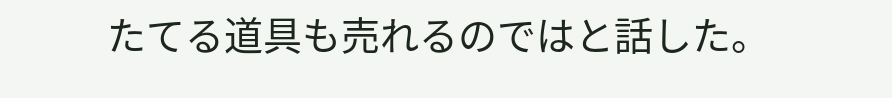たてる道具も売れるのではと話した。